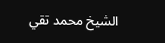الشيخ محمد تقي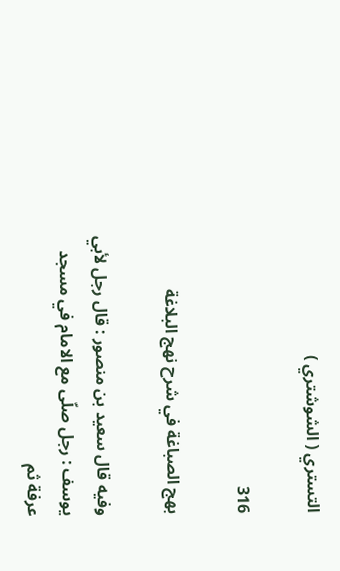التستري ( الشوشتري )

316

بهج الصباغة في شرح نهج البلاغة

وفيه قال سعيد بن منصور : قال رجل لأبي يوسف : رجل صلّى مع الامام في مسجد عرفة ثم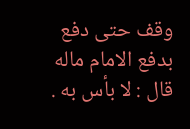وقف حتى دفع بدفع الامام ماله قال : لا بأس به .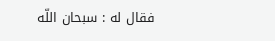فقال له : سبحان اللّه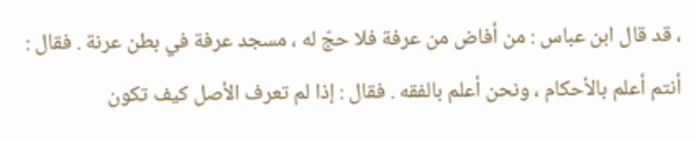، قد قال ابن عباس : من أفاض من عرفة فلا حجّ له ، مسجد عرفة في بطن عرنة . فقال : أنتم أعلم بالأحكام ، ونحن أعلم بالفقه . فقال : إذا لم تعرف الأصل كيف تكون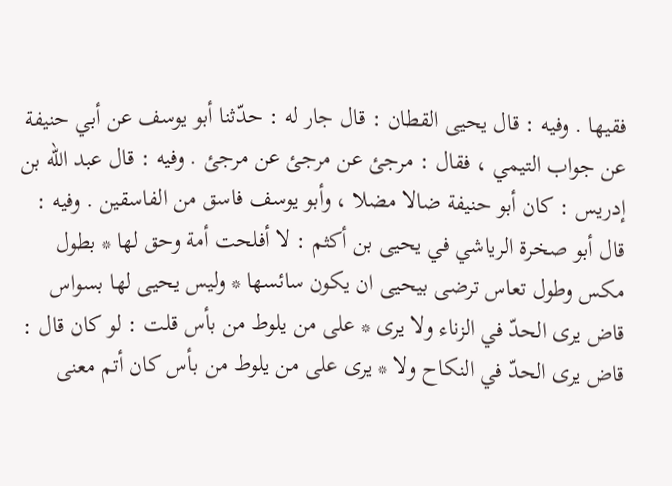فقيها . وفيه : قال يحيى القطان : قال جار له : حدّثنا أبو يوسف عن أبي حنيفة عن جواب التيمي ، فقال : مرجئ عن مرجئ عن مرجئ . وفيه : قال عبد اللّه بن إدريس : كان أبو حنيفة ضالا مضلا ، وأبو يوسف فاسق من الفاسقين . وفيه : قال أبو صخرة الرياشي في يحيى بن أكثم : لا أفلحت أمة وحق لها * بطول مكس وطول تعاس ترضى بيحيى ان يكون سائسها * وليس يحيى لها بسواس قاض يرى الحدّ في الزناء ولا يرى * على من يلوط من بأس قلت : لو كان قال : قاض يرى الحدّ في النكاح ولا * يرى على من يلوط من بأس كان أتم معنى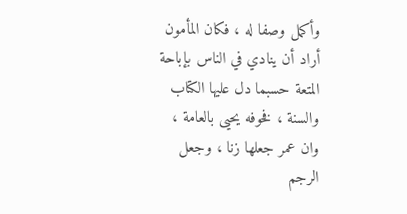وأكمل وصفا له ، فكان المأمون أراد أن ينادي في الناس بإباحة المتعة حسبما دل عليها الكتاب والسنة ، فخوفه يحيى بالعامة ، وان عمر جعلها زنا ، وجعل الرجم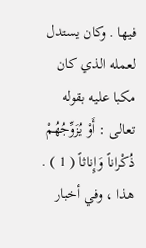فيها . وكان يستدل لعمله الذي كان مكبا عليه بقوله تعالى : أَوْ يُزَوِّجُهُمْ ذُكْراناً وَإِناثاً ( 1 ) . هذا ، وفي أخبار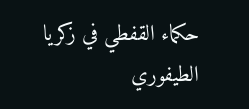حكماء القفطي في زكريا الطيفوري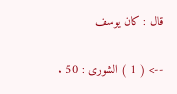قال : كان يوسف

--> ( 1 ) الشورى : 50 .